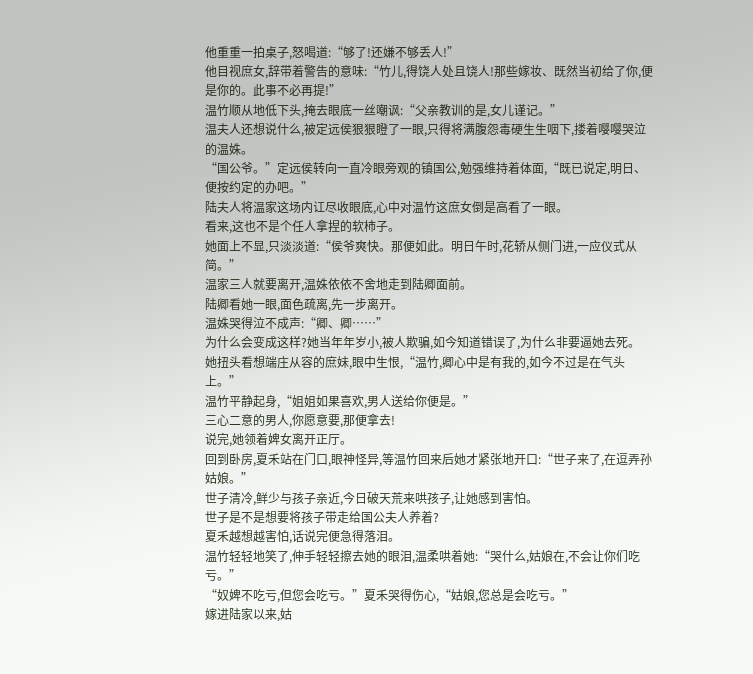他重重一拍桌子,怒喝道:“够了!还嫌不够丢人!”
他目视庶女,辞带着警告的意味:“竹儿,得饶人处且饶人!那些嫁妆、既然当初给了你,便是你的。此事不必再提!”
温竹顺从地低下头,掩去眼底一丝嘲讽:“父亲教训的是,女儿谨记。”
温夫人还想说什么,被定远侯狠狠瞪了一眼,只得将满腹怨毒硬生生咽下,搂着嘤嘤哭泣的温姝。
“国公爷。”定远侯转向一直冷眼旁观的镇国公,勉强维持着体面,“既已说定,明日、便按约定的办吧。”
陆夫人将温家这场内讧尽收眼底,心中对温竹这庶女倒是高看了一眼。
看来,这也不是个任人拿捏的软柿子。
她面上不显,只淡淡道:“侯爷爽快。那便如此。明日午时,花轿从侧门进,一应仪式从简。”
温家三人就要离开,温姝依依不舍地走到陆卿面前。
陆卿看她一眼,面色疏离,先一步离开。
温姝哭得泣不成声:“卿、卿……”
为什么会变成这样?她当年年岁小,被人欺骗,如今知道错误了,为什么非要逼她去死。
她扭头看想端庄从容的庶妹,眼中生恨,“温竹,卿心中是有我的,如今不过是在气头上。”
温竹平静起身,“姐姐如果喜欢,男人送给你便是。”
三心二意的男人,你愿意要,那便拿去!
说完,她领着婢女离开正厅。
回到卧房,夏禾站在门口,眼神怪异,等温竹回来后她才紧张地开口:“世子来了,在逗弄孙姑娘。”
世子清冷,鲜少与孩子亲近,今日破天荒来哄孩子,让她感到害怕。
世子是不是想要将孩子带走给国公夫人养着?
夏禾越想越害怕,话说完便急得落泪。
温竹轻轻地笑了,伸手轻轻擦去她的眼泪,温柔哄着她:“哭什么,姑娘在,不会让你们吃亏。”
“奴婢不吃亏,但您会吃亏。”夏禾哭得伤心,“姑娘,您总是会吃亏。”
嫁进陆家以来,姑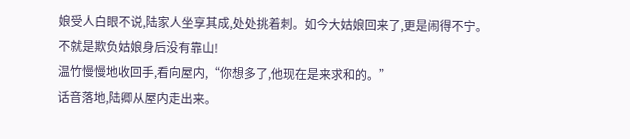娘受人白眼不说,陆家人坐享其成,处处挑着刺。如今大姑娘回来了,更是闹得不宁。
不就是欺负姑娘身后没有靠山!
温竹慢慢地收回手,看向屋内,“你想多了,他现在是来求和的。”
话音落地,陆卿从屋内走出来。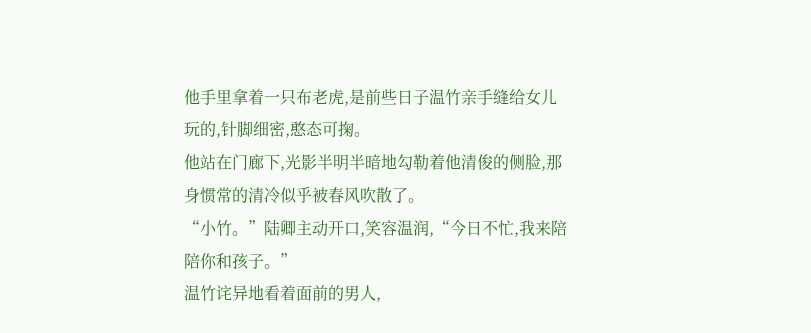他手里拿着一只布老虎,是前些日子温竹亲手缝给女儿玩的,针脚细密,憨态可掬。
他站在门廊下,光影半明半暗地勾勒着他清俊的侧脸,那身惯常的清冷似乎被春风吹散了。
“小竹。”陆卿主动开口,笑容温润,“今日不忙,我来陪陪你和孩子。”
温竹诧异地看着面前的男人,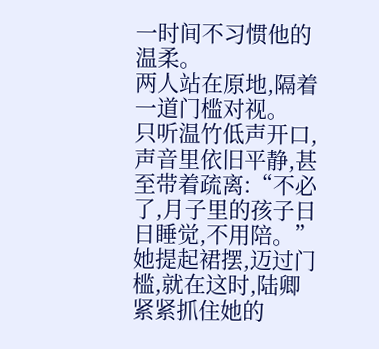一时间不习惯他的温柔。
两人站在原地,隔着一道门槛对视。
只听温竹低声开口,声音里依旧平静,甚至带着疏离:“不必了,月子里的孩子日日睡觉,不用陪。”
她提起裙摆,迈过门槛,就在这时,陆卿紧紧抓住她的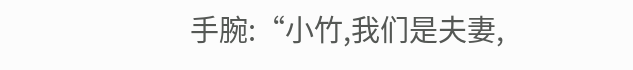手腕:“小竹,我们是夫妻,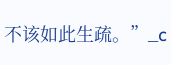不该如此生疏。”_c